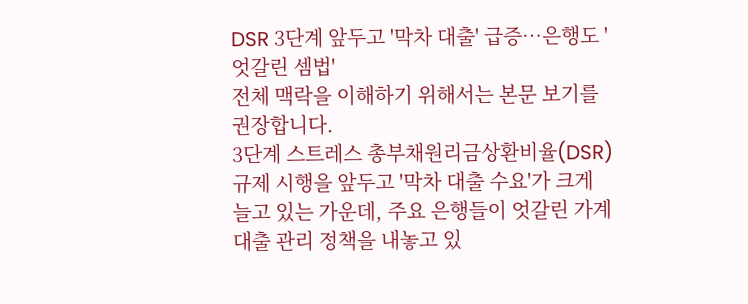DSR 3단계 앞두고 '막차 대출' 급증…은행도 '엇갈린 셈법'
전체 맥락을 이해하기 위해서는 본문 보기를 권장합니다.
3단계 스트레스 총부채원리금상환비율(DSR) 규제 시행을 앞두고 '막차 대출 수요'가 크게 늘고 있는 가운데, 주요 은행들이 엇갈린 가계대출 관리 정책을 내놓고 있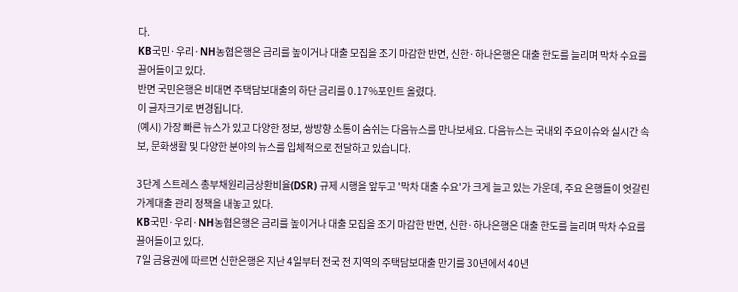다.
KB국민·우리·NH농협은행은 금리를 높이거나 대출 모집을 조기 마감한 반면, 신한·하나은행은 대출 한도를 늘리며 막차 수요를 끌어들이고 있다.
반면 국민은행은 비대면 주택담보대출의 하단 금리를 0.17%포인트 올렸다.
이 글자크기로 변경됩니다.
(예시) 가장 빠른 뉴스가 있고 다양한 정보, 쌍방향 소통이 숨쉬는 다음뉴스를 만나보세요. 다음뉴스는 국내외 주요이슈와 실시간 속보, 문화생활 및 다양한 분야의 뉴스를 입체적으로 전달하고 있습니다.

3단계 스트레스 총부채원리금상환비율(DSR) 규제 시행을 앞두고 '막차 대출 수요'가 크게 늘고 있는 가운데, 주요 은행들이 엇갈린 가계대출 관리 정책을 내놓고 있다.
KB국민·우리·NH농협은행은 금리를 높이거나 대출 모집을 조기 마감한 반면, 신한·하나은행은 대출 한도를 늘리며 막차 수요를 끌어들이고 있다.
7일 금융권에 따르면 신한은행은 지난 4일부터 전국 전 지역의 주택담보대출 만기를 30년에서 40년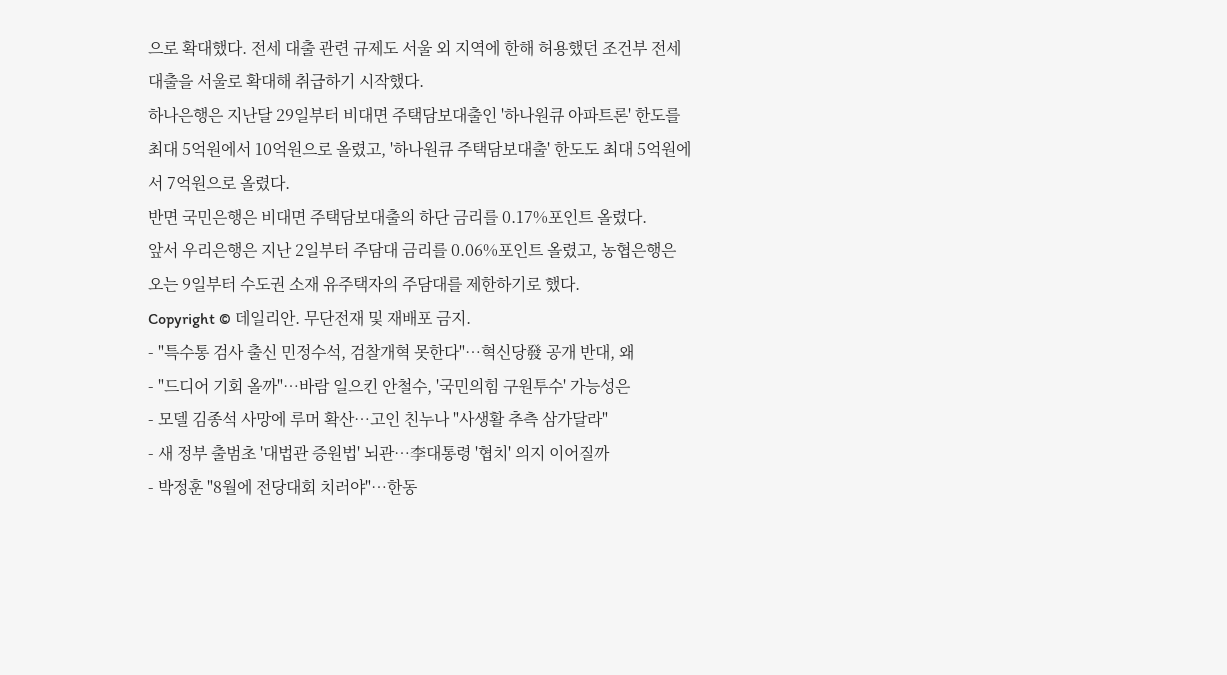으로 확대했다. 전세 대출 관련 규제도 서울 외 지역에 한해 허용했던 조건부 전세 대출을 서울로 확대해 취급하기 시작했다.
하나은행은 지난달 29일부터 비대면 주택담보대출인 '하나원큐 아파트론' 한도를 최대 5억원에서 10억원으로 올렸고, '하나원큐 주택담보대출' 한도도 최대 5억원에서 7억원으로 올렸다.
반면 국민은행은 비대면 주택담보대출의 하단 금리를 0.17%포인트 올렸다.
앞서 우리은행은 지난 2일부터 주담대 금리를 0.06%포인트 올렸고, 농협은행은 오는 9일부터 수도권 소재 유주택자의 주담대를 제한하기로 했다.
Copyright © 데일리안. 무단전재 및 재배포 금지.
- "특수통 검사 출신 민정수석, 검찰개혁 못한다"…혁신당發 공개 반대, 왜
- "드디어 기회 올까"…바람 일으킨 안철수, '국민의힘 구원투수' 가능성은
- 모델 김종석 사망에 루머 확산…고인 친누나 "사생활 추측 삼가달라"
- 새 정부 출범초 '대법관 증원법' 뇌관…李대통령 '협치' 의지 이어질까
- 박정훈 "8월에 전당대회 치러야"…한동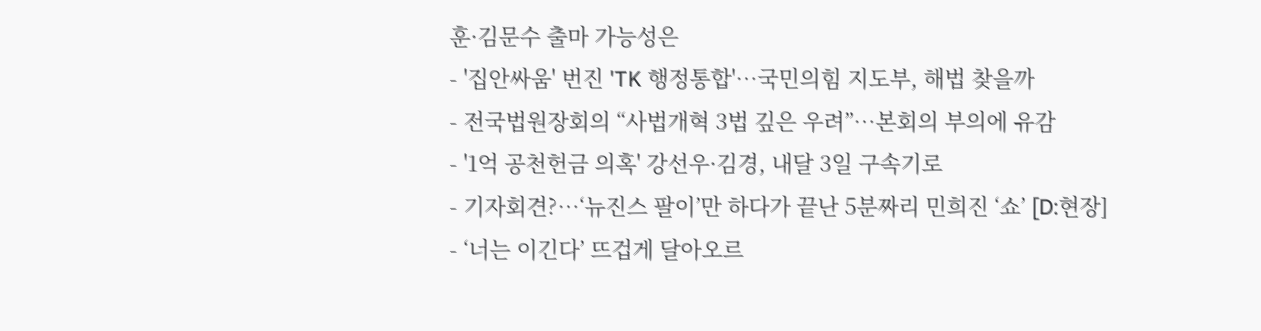훈·김문수 출마 가능성은
- '집안싸움' 번진 'TK 행정통합'…국민의힘 지도부, 해법 찾을까
- 전국법원장회의 “사법개혁 3법 깊은 우려”…본회의 부의에 유감
- '1억 공천헌금 의혹' 강선우·김경, 내달 3일 구속기로
- 기자회견?…‘뉴진스 팔이’만 하다가 끝난 5분짜리 민희진 ‘쇼’ [D:현장]
- ‘너는 이긴다’ 뜨겁게 달아오르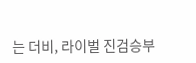는 더비, 라이벌 진검승부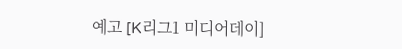예고 [K리그1 미디어데이]